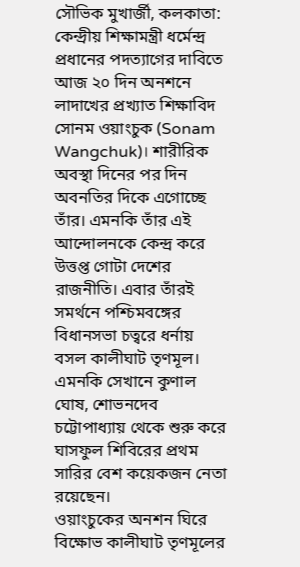সৌভিক মুখার্জী, কলকাতা: কেন্দ্রীয় শিক্ষামন্ত্রী ধর্মেন্দ্র প্রধানের পদত্যাগের দাবিতে আজ ২০ দিন অনশনে লাদাখের প্রখ্যাত শিক্ষাবিদ সোনম ওয়াংচুক (Sonam Wangchuk)। শারীরিক অবস্থা দিনের পর দিন অবনতির দিকে এগোচ্ছে তাঁর। এমনকি তাঁর এই আন্দোলনকে কেন্দ্র করে উত্তপ্ত গোটা দেশের রাজনীতি। এবার তাঁরই সমর্থনে পশ্চিমবঙ্গের বিধানসভা চত্বরে ধর্নায় বসল কালীঘাট তৃণমূল। এমনকি সেখানে কুণাল ঘোষ, শোভনদেব চট্টোপাধ্যায় থেকে শুরু করে ঘাসফুল শিবিরের প্রথম সারির বেশ কয়েকজন নেতা রয়েছেন।
ওয়াংচুকের অনশন ঘিরে বিক্ষোভ কালীঘাট তৃণমূলের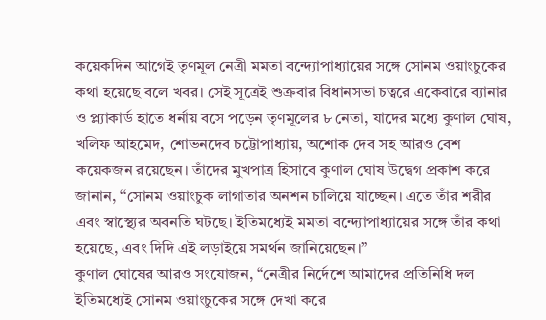কয়েকদিন আগেই তৃণমূল নেত্রী মমতা বন্দ্যোপাধ্যায়ের সঙ্গে সোনম ওয়াংচুকের কথা হয়েছে বলে খবর। সেই সূত্রেই শুক্রবার বিধানসভা চত্বরে একেবারে ব্যানার ও প্ল্যাকার্ড হাতে ধর্নায় বসে পড়েন তৃণমূলের ৮ নেতা, যাদের মধ্যে কুণাল ঘোষ, খলিফ আহমেদ, শোভনদেব চট্টোপাধ্যায়, অশোক দেব সহ আরও বেশ কয়েকজন রয়েছেন। তাঁদের মুখপাত্র হিসাবে কুণাল ঘোষ উদ্বেগ প্রকাশ করে জানান, “সোনম ওয়াংচুক লাগাতার অনশন চালিয়ে যাচ্ছেন। এতে তাঁর শরীর এবং স্বাস্থ্যের অবনতি ঘটছে। ইতিমধ্যেই মমতা বন্দ্যোপাধ্যায়ের সঙ্গে তাঁর কথা হয়েছে, এবং দিদি এই লড়াইয়ে সমর্থন জানিয়েছেন।”
কুণাল ঘোষের আরও সংযোজন, “নেত্রীর নির্দেশে আমাদের প্রতিনিধি দল ইতিমধ্যেই সোনম ওয়াংচুকের সঙ্গে দেখা করে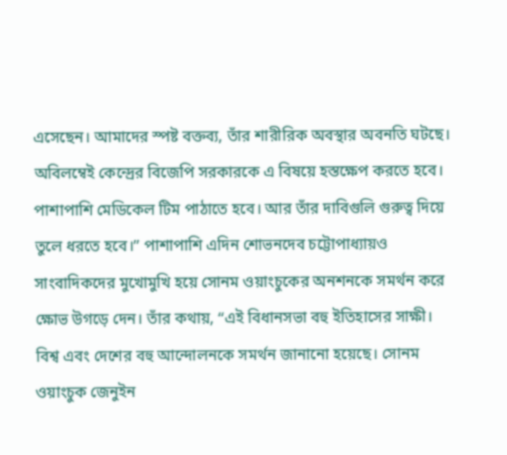এসেছেন। আমাদের স্পষ্ট বক্তব্য, তাঁর শারীরিক অবস্থার অবনতি ঘটছে। অবিলম্বেই কেন্দ্রের বিজেপি সরকারকে এ বিষয়ে হস্তক্ষেপ করতে হবে। পাশাপাশি মেডিকেল টিম পাঠাতে হবে। আর তাঁর দাবিগুলি গুরুত্ব দিয়ে তুলে ধরতে হবে।” পাশাপাশি এদিন শোভনদেব চট্টোপাধ্যায়ও সাংবাদিকদের মুখোমুখি হয়ে সোনম ওয়াংচুকের অনশনকে সমর্থন করে ক্ষোভ উগড়ে দেন। তাঁর কথায়, “এই বিধানসভা বহু ইতিহাসের সাক্ষী। বিশ্ব এবং দেশের বহু আন্দোলনকে সমর্থন জানানো হয়েছে। সোনম ওয়াংচুক জেনুইন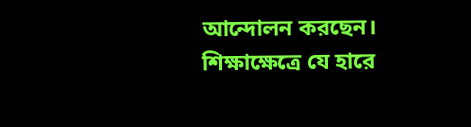আন্দোলন করছেন। শিক্ষাক্ষেত্রে যে হারে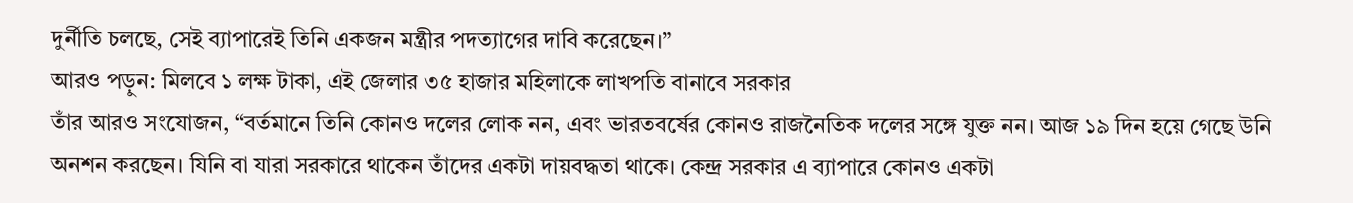দুর্নীতি চলছে, সেই ব্যাপারেই তিনি একজন মন্ত্রীর পদত্যাগের দাবি করেছেন।”
আরও পড়ুন: মিলবে ১ লক্ষ টাকা, এই জেলার ৩৫ হাজার মহিলাকে লাখপতি বানাবে সরকার
তাঁর আরও সংযোজন, “বর্তমানে তিনি কোনও দলের লোক নন, এবং ভারতবর্ষের কোনও রাজনৈতিক দলের সঙ্গে যুক্ত নন। আজ ১৯ দিন হয়ে গেছে উনি অনশন করছেন। যিনি বা যারা সরকারে থাকেন তাঁদের একটা দায়বদ্ধতা থাকে। কেন্দ্র সরকার এ ব্যাপারে কোনও একটা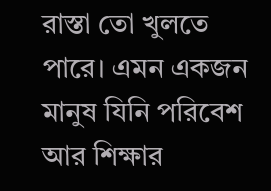রাস্তা তো খুলতে পারে। এমন একজন মানুষ যিনি পরিবেশ আর শিক্ষার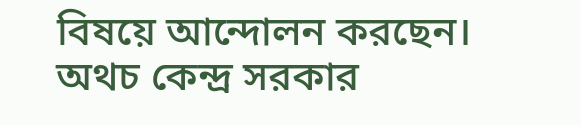বিষয়ে আন্দোলন করছেন। অথচ কেন্দ্র সরকার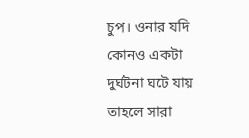চুপ। ওনার যদি কোনও একটা দুর্ঘটনা ঘটে যায় তাহলে সারা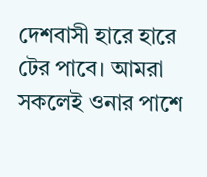দেশবাসী হারে হারে টের পাবে। আমরা সকলেই ওনার পাশে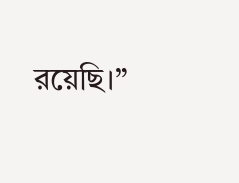রয়েছি।”